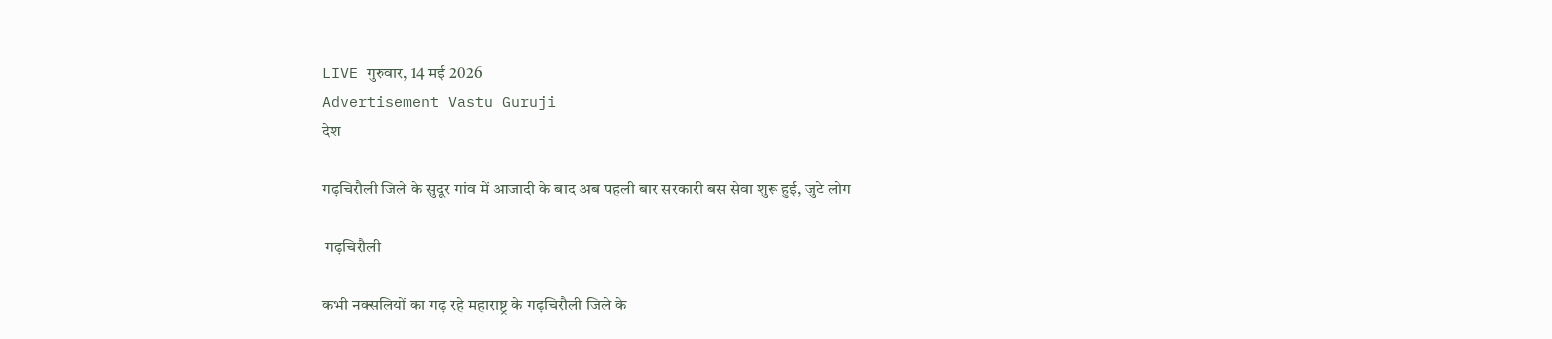LIVE गुरुवार, 14 मई 2026
Advertisement Vastu Guruji
देश

गढ़चिरौली जिले के सुदूर गांव में आजादी के बाद अब पहली बार सरकारी बस सेवा शुरू हुई, जुटे लोग

 गढ़चिरौली

कभी नक्सलियों का गढ़ रहे महाराष्ट्र के गढ़चिरौली जिले के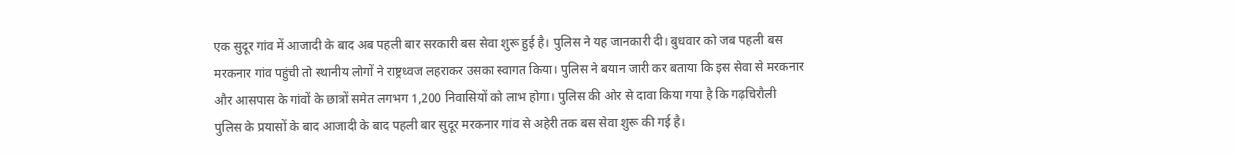एक सुदूर गांव में आजादी के बाद अब पहली बार सरकारी बस सेवा शुरू हुई है। पुलिस ने यह जानकारी दी। बुधवार को जब पहली बस मरकनार गांव पहुंची तो स्थानीय लोगों ने राष्ट्रध्वज लहराकर उसका स्वागत किया। पुलिस ने बयान जारी कर बताया कि इस सेवा से मरकनार और आसपास के गांवों के छात्रों समेत लगभग 1,200 निवासियों को लाभ होगा। पुलिस की ओर से दावा किया गया है कि गढ़चिरौली पुलिस के प्रयासों के बाद आजादी के बाद पहली बार सुदूर मरकनार गांव से अहेरी तक बस सेवा शुरू की गई है।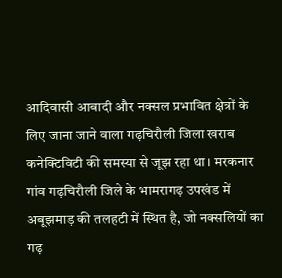आदिवासी आबादी और नक्सल प्रभावित क्षेत्रों के लिए जाना जाने वाला गढ़चिरौली जिला खराब कनेक्टिविटी की समस्या से जूझ रहा था। मरकनार गांव गढ़चिरौली जिले के भामरागढ़ उपखंड में अबूझमाड़ की तलहटी में स्थित है, जो नक्सलियों का गढ़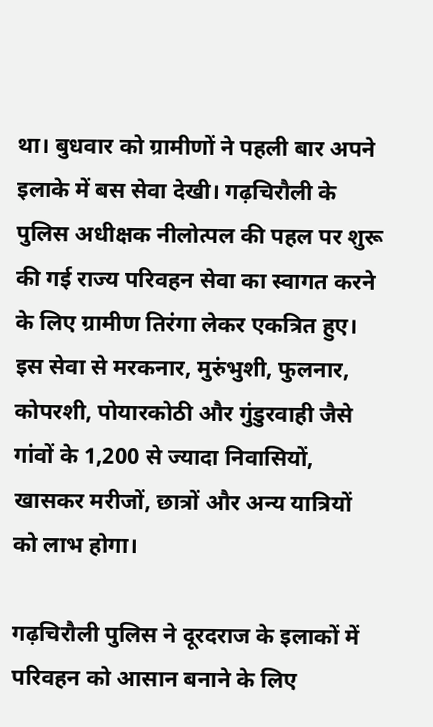था। बुधवार को ग्रामीणों ने पहली बार अपने इलाके में बस सेवा देखी। गढ़चिरौली के पुलिस अधीक्षक नीलोत्पल की पहल पर शुरू की गई राज्य परिवहन सेवा का स्वागत करने के लिए ग्रामीण तिरंगा लेकर एकत्रित हुए। इस सेवा से मरकनार, मुरुंभुशी, फुलनार, कोपरशी, पोयारकोठी और गुंडुरवाही जैसे गांवों के 1,200 से ज्यादा निवासियों, खासकर मरीजों, छात्रों और अन्य यात्रियों को लाभ होगा।

गढ़चिरौली पुलिस ने दूरदराज के इलाकों में परिवहन को आसान बनाने के लिए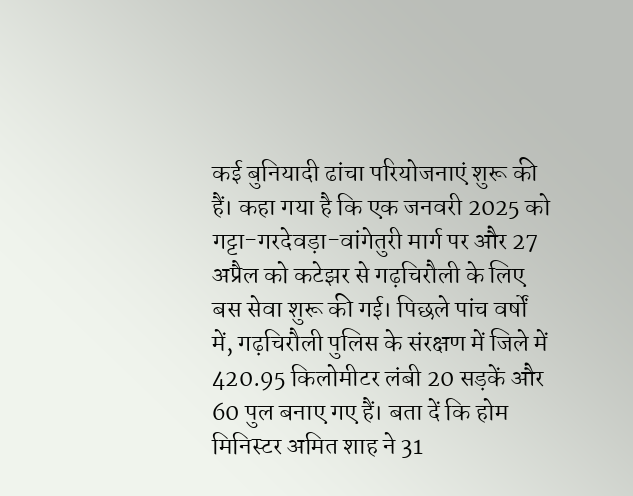कई बुनियादी ढांचा परियोजनाएं शुरू की हैं। कहा गया है कि एक जनवरी 2025 को गट्टा-गरदेवड़ा-वांगेतुरी मार्ग पर और 27 अप्रैल को कटेझर से गढ़चिरौली के लिए बस सेवा शुरू की गई। पिछले पांच वर्षों में, गढ़चिरौली पुलिस के संरक्षण में जिले में 420.95 किलोमीटर लंबी 20 सड़कें और 60 पुल बनाए गए हैं। बता दें कि होम मिनिस्टर अमित शाह ने 31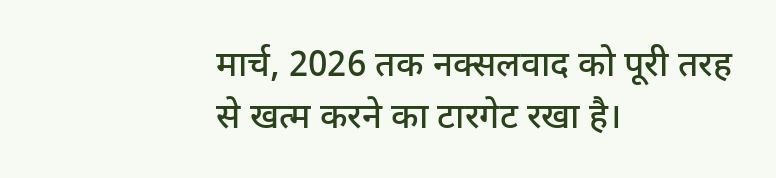मार्च, 2026 तक नक्सलवाद को पूरी तरह से खत्म करने का टारगेट रखा है।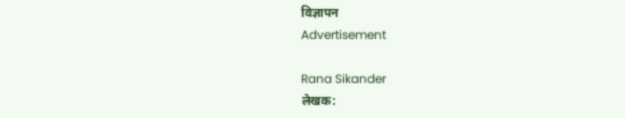विज्ञापन
Advertisement

Rana Sikander
लेखक: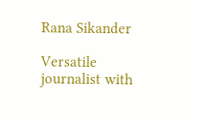Rana Sikander

Versatile journalist with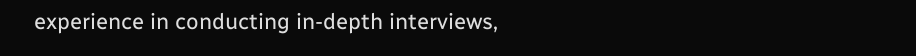experience in conducting in-depth interviews,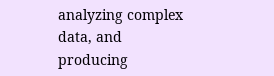analyzing complex data, and producing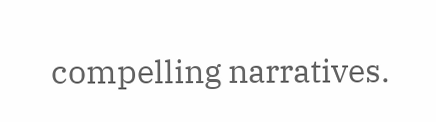compelling narratives.